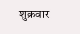शुक्रवार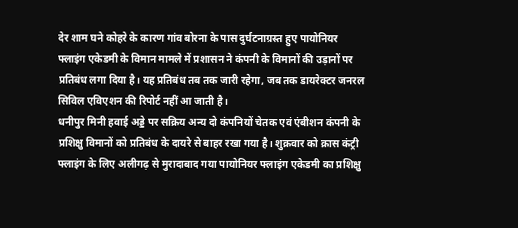देर शाम घने कोहरे के कारण गांव बोरना के पास दुर्घटनाग्रस्त हुए पायोनियर फ्लाइंग एकेडमी के विमान मामले में प्रशासन ने कंपनी के विमानों की उड़ानों पर प्रतिबंध लगा दिया है। यह प्रतिबंध तब तक जारी रहेगा, जब तक डायरेक्टर जनरल सिविल एविएशन की रिपोर्ट नहीं आ जाती है।
धनीपुर मिनी हवाई अड्डे पर सक्रिय अन्य दो कंपनियों चेतक एवं एंबीशन कंपनी के प्रशिक्षु विमानों को प्रतिबंध के दायरे से बाहर रखा गया है। शुक्रवार को क्रास कंट्री फ्लाइंग के लिए अलीगढ़ से मुरादाबाद गया पायोनियर फ्लाइंग एकेडमी का प्रशिक्षु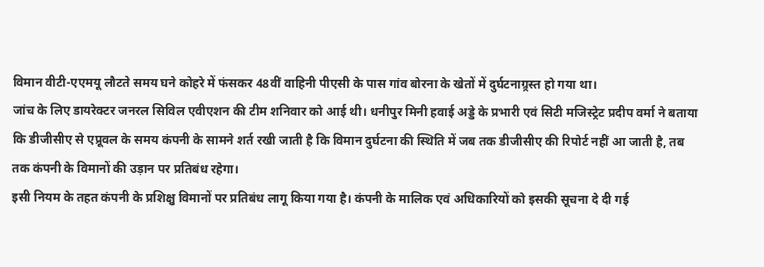विमान वीटी-एएमयू लौटते समय घने कोहरे में फंसकर 48वीं वाहिनी पीएसी के पास गांव बोरना के खेतों में दुर्घटनाग्र्रस्त हो गया था।
जांच के लिए डायरेक्टर जनरल सिविल एवीएशन की टीम शनिवार को आई थी। धनीपुर मिनी हवाई अड्डे के प्रभारी एवं सिटी मजिस्ट्रेट प्रदीप वर्मा ने बताया कि डीजीसीए से एप्रूवल के समय कंपनी के सामने शर्त रखी जाती है कि विमान दुर्घटना की स्थिति में जब तक डीजीसीए की रिपोर्ट नहीं आ जाती है, तब तक कंपनी के विमानों की उड़ान पर प्रतिबंध रहेगा।
इसी नियम के तहत कंपनी के प्रशिक्षु विमानों पर प्रतिबंध लागू किया गया है। कंपनी के मालिक एवं अधिकारियों को इसकी सूचना दे दी गई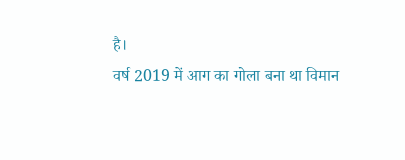है।
वर्ष 2019 में आग का गोला बना था विमान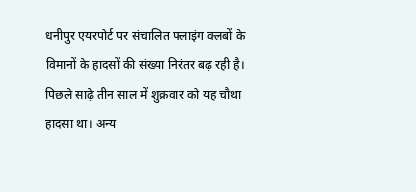धनीपुर एयरपोर्ट पर संचालित फ्लाइंग क्लबों के विमानों के हादसों की संख्या निरंतर बढ़ रही है। पिछले साढ़े तीन साल में शुक्रवार को यह चौथा हादसा था। अन्य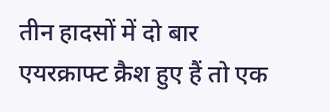तीन हादसों में दो बार एयरक्राफ्ट क्रैश हुए हैं तो एक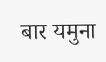बार यमुना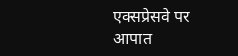एक्सप्रेसवे पर आपात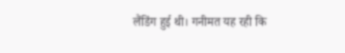लैंडिंग हुई थी। गनीमत यह रही कि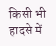किसी भी हादसे में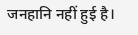जनहानि नहीं हुई है।